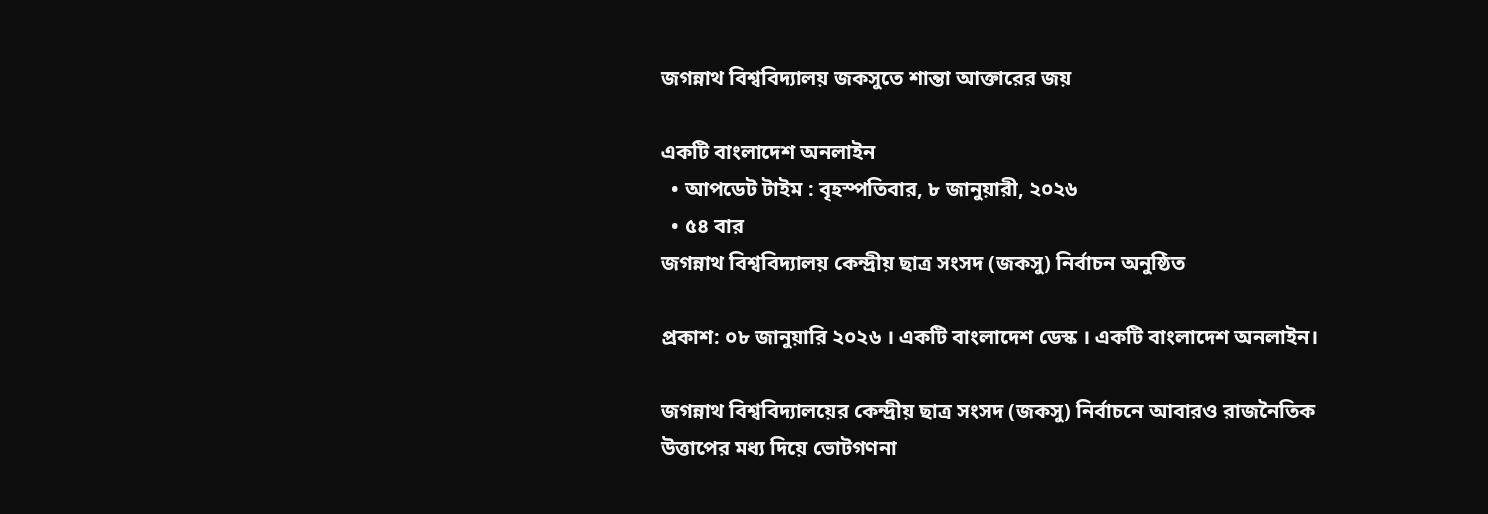জগন্নাথ বিশ্ববিদ্যালয় জকসুতে শান্তা আক্তারের জয়

একটি বাংলাদেশ অনলাইন
  • আপডেট টাইম : বৃহস্পতিবার, ৮ জানুয়ারী, ২০২৬
  • ৫৪ বার
জগন্নাথ বিশ্ববিদ্যালয় কেন্দ্রীয় ছাত্র সংসদ (জকসু) নির্বাচন অনুষ্ঠিত

প্রকাশ: ০৮ জানুয়ারি ২০২৬ । একটি বাংলাদেশ ডেস্ক । একটি বাংলাদেশ অনলাইন।

জগন্নাথ বিশ্ববিদ্যালয়ের কেন্দ্রীয় ছাত্র সংসদ (জকসু) নির্বাচনে আবারও রাজনৈতিক উত্তাপের মধ্য দিয়ে ভোটগণনা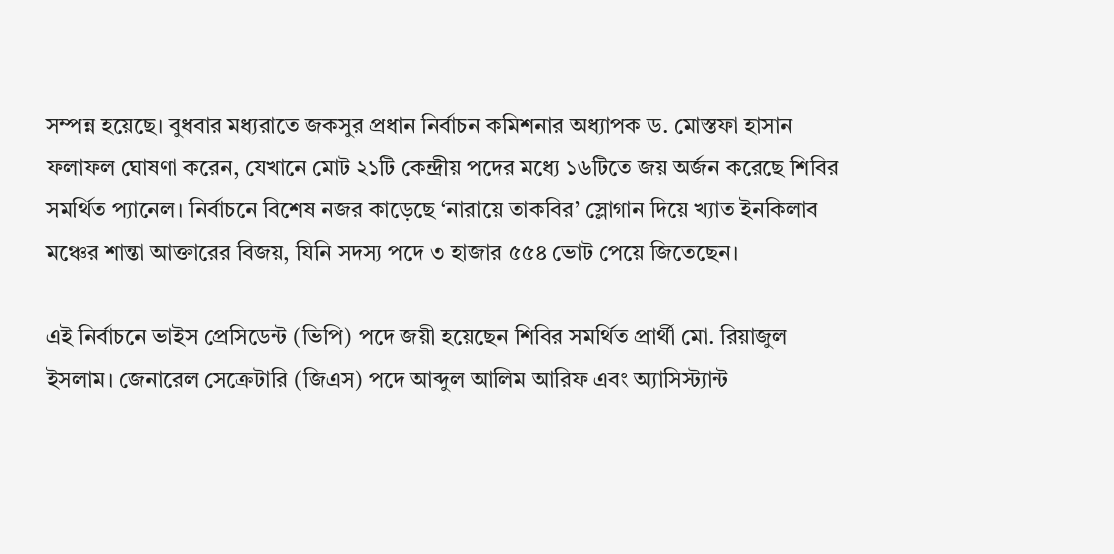সম্পন্ন হয়েছে। বুধবার মধ্যরাতে জকসুর প্রধান নির্বাচন কমিশনার অধ্যাপক ড. মোস্তফা হাসান ফলাফল ঘোষণা করেন, যেখানে মোট ২১টি কেন্দ্রীয় পদের মধ্যে ১৬টিতে জয় অর্জন করেছে শিবির সমর্থিত প্যানেল। নির্বাচনে বিশেষ নজর কাড়েছে ‘নারায়ে তাকবির’ স্লোগান দিয়ে খ্যাত ইনকিলাব মঞ্চের শান্তা আক্তারের বিজয়, যিনি সদস্য পদে ৩ হাজার ৫৫৪ ভোট পেয়ে জিতেছেন।

এই নির্বাচনে ভাইস প্রেসিডেন্ট (ভিপি) পদে জয়ী হয়েছেন শিবির সমর্থিত প্রার্থী মো. রিয়াজুল ইসলাম। জেনারেল সেক্রেটারি (জিএস) পদে আব্দুল আলিম আরিফ এবং অ্যাসিস্ট্যান্ট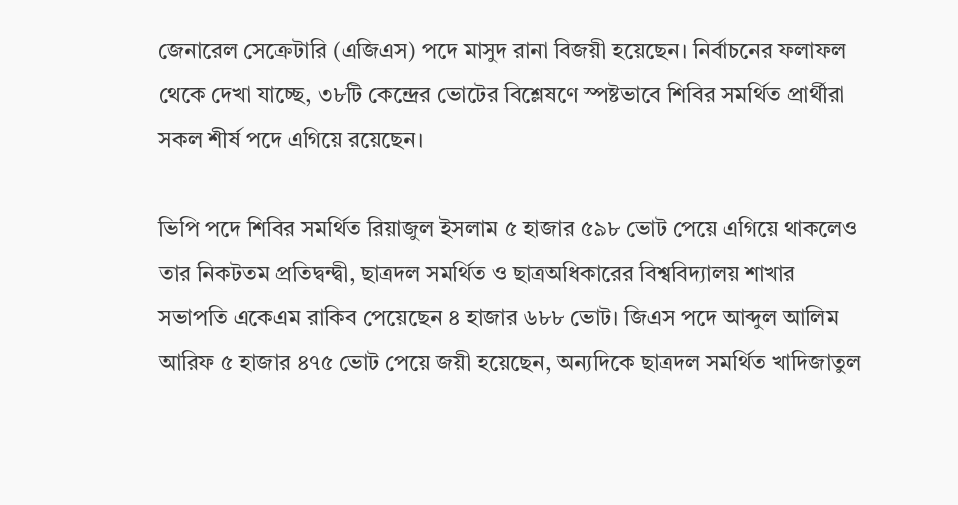জেনারেল সেক্রেটারি (এজিএস) পদে মাসুদ রানা বিজয়ী হয়েছেন। নির্বাচনের ফলাফল থেকে দেখা যাচ্ছে, ৩৮টি কেন্দ্রের ভোটের বিশ্লেষণে স্পষ্টভাবে শিবির সমর্থিত প্রার্থীরা সকল শীর্ষ পদে এগিয়ে রয়েছেন।

ভিপি পদে শিবির সমর্থিত রিয়াজুল ইসলাম ৫ হাজার ৫৯৮ ভোট পেয়ে এগিয়ে থাকলেও তার নিকটতম প্রতিদ্বন্দ্বী, ছাত্রদল সমর্থিত ও ছাত্রঅধিকারের বিশ্ববিদ্যালয় শাখার সভাপতি একেএম রাকিব পেয়েছেন ৪ হাজার ৬৮৮ ভোট। জিএস পদে আব্দুল আলিম আরিফ ৫ হাজার ৪৭৫ ভোট পেয়ে জয়ী হয়েছেন, অন্যদিকে ছাত্রদল সমর্থিত খাদিজাতুল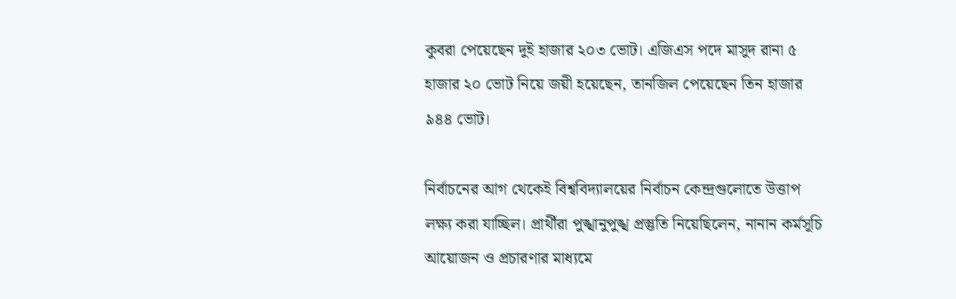কুবরা পেয়েছেন দুই হাজার ২০৩ ভোট। এজিএস পদে মাসুদ রানা ৫ হাজার ২০ ভোট নিয়ে জয়ী হয়েছেন, তানজিল পেয়েছেন তিন হাজার ৯৪৪ ভোট।

নির্বাচনের আগ থেকেই বিশ্ববিদ্যালয়ের নির্বাচন কেন্দ্রগুলোতে উত্তাপ লক্ষ্য করা যাচ্ছিল। প্রার্থীরা পুঙ্খানুপুঙ্খ প্রস্তুতি নিয়েছিলেন, নানান কর্মসূচি আয়োজন ও প্রচারণার মাধ্যমে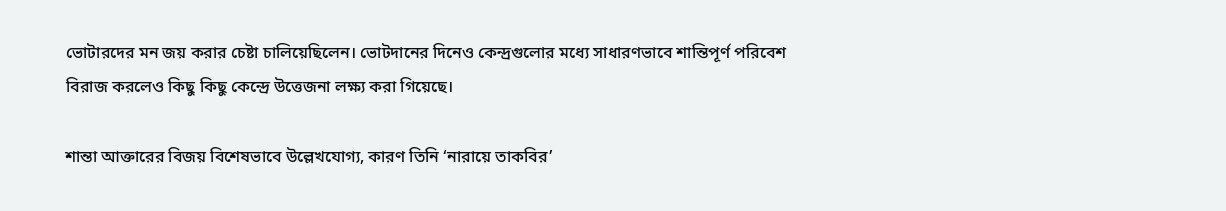ভোটারদের মন জয় করার চেষ্টা চালিয়েছিলেন। ভোটদানের দিনেও কেন্দ্রগুলোর মধ্যে সাধারণভাবে শান্তিপূর্ণ পরিবেশ বিরাজ করলেও কিছু কিছু কেন্দ্রে উত্তেজনা লক্ষ্য করা গিয়েছে।

শান্তা আক্তারের বিজয় বিশেষভাবে উল্লেখযোগ্য, কারণ তিনি ‘নারায়ে তাকবির’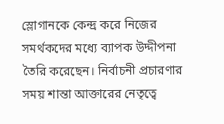স্লোগানকে কেন্দ্র করে নিজের সমর্থকদের মধ্যে ব্যাপক উদ্দীপনা তৈরি করেছেন। নির্বাচনী প্রচারণার সময় শান্তা আক্তারের নেতৃত্বে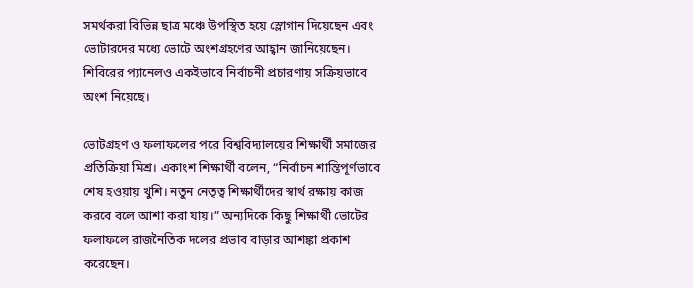সমর্থকরা বিভিন্ন ছাত্র মঞ্চে উপস্থিত হয়ে স্লোগান দিয়েছেন এবং ভোটারদের মধ্যে ভোটে অংশগ্রহণের আহ্বান জানিয়েছেন। শিবিরের প্যানেলও একইভাবে নির্বাচনী প্রচারণায় সক্রিয়ভাবে অংশ নিয়েছে।

ভোটগ্রহণ ও ফলাফলের পরে বিশ্ববিদ্যালয়ের শিক্ষার্থী সমাজের প্রতিক্রিয়া মিশ্র। একাংশ শিক্ষার্থী বলেন, “নির্বাচন শান্তিপূর্ণভাবে শেষ হওয়ায় খুশি। নতুন নেতৃত্ব শিক্ষার্থীদের স্বার্থ রক্ষায় কাজ করবে বলে আশা করা যায়।” অন্যদিকে কিছু শিক্ষার্থী ভোটের ফলাফলে রাজনৈতিক দলের প্রভাব বাড়ার আশঙ্কা প্রকাশ করেছেন।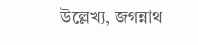উল্লেখ্য, জগন্নাথ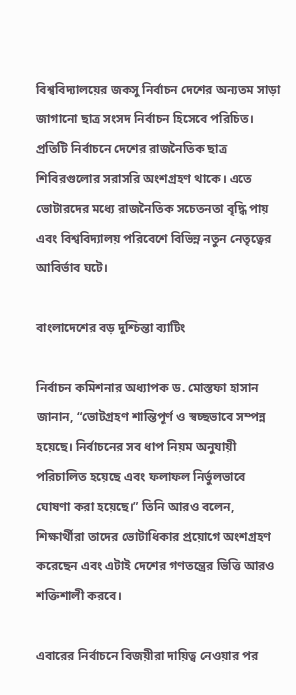বিশ্ববিদ্যালয়ের জকসু নির্বাচন দেশের অন্যতম সাড়া জাগানো ছাত্র সংসদ নির্বাচন হিসেবে পরিচিত। প্রতিটি নির্বাচনে দেশের রাজনৈতিক ছাত্র শিবিরগুলোর সরাসরি অংশগ্রহণ থাকে। এতে ভোটারদের মধ্যে রাজনৈতিক সচেতনতা বৃদ্ধি পায় এবং বিশ্ববিদ্যালয় পরিবেশে বিভিন্ন নতুন নেতৃত্বের আবির্ভাব ঘটে।

বাংলাদেশের বড় দুশ্চিন্তা ব্যাটিং

নির্বাচন কমিশনার অধ্যাপক ড. মোস্তফা হাসান জানান, “ভোটগ্রহণ শান্তিপূর্ণ ও স্বচ্ছভাবে সম্পন্ন হয়েছে। নির্বাচনের সব ধাপ নিয়ম অনুযায়ী পরিচালিত হয়েছে এবং ফলাফল নির্ভুলভাবে ঘোষণা করা হয়েছে।” তিনি আরও বলেন, শিক্ষার্থীরা তাদের ভোটাধিকার প্রয়োগে অংশগ্রহণ করেছেন এবং এটাই দেশের গণতন্ত্রের ভিত্তি আরও শক্তিশালী করবে।

এবারের নির্বাচনে বিজয়ীরা দায়িত্ব নেওয়ার পর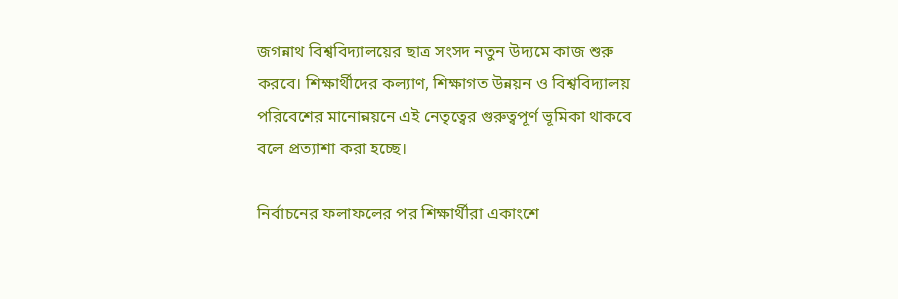জগন্নাথ বিশ্ববিদ্যালয়ের ছাত্র সংসদ নতুন উদ্যমে কাজ শুরু করবে। শিক্ষার্থীদের কল্যাণ, শিক্ষাগত উন্নয়ন ও বিশ্ববিদ্যালয় পরিবেশের মানোন্নয়নে এই নেতৃত্বের গুরুত্বপূর্ণ ভূমিকা থাকবে বলে প্রত্যাশা করা হচ্ছে।

নির্বাচনের ফলাফলের পর শিক্ষার্থীরা একাংশে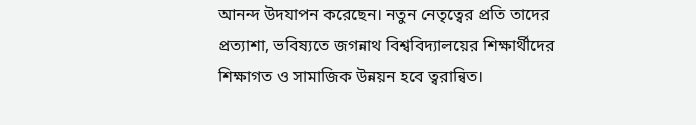আনন্দ উদযাপন করেছেন। নতুন নেতৃত্বের প্রতি তাদের প্রত্যাশা, ভবিষ্যতে জগন্নাথ বিশ্ববিদ্যালয়ের শিক্ষার্থীদের শিক্ষাগত ও সামাজিক উন্নয়ন হবে ত্বরান্বিত।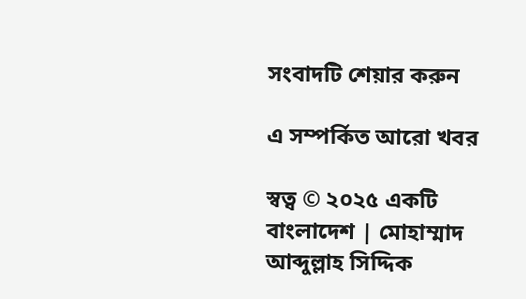সংবাদটি শেয়ার করুন

এ সম্পর্কিত আরো খবর

স্বত্ব © ২০২৫ একটি বাংলাদেশ | মোহাম্মাদ আব্দুল্লাহ সিদ্দিক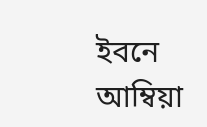ইবনে আম্বিয়া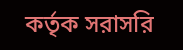কর্তৃক সরাসরি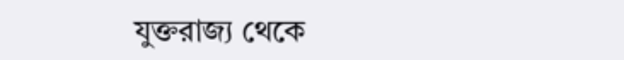যুক্তরাজ্য থেকে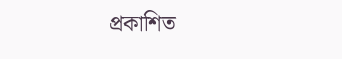প্রকাশিত